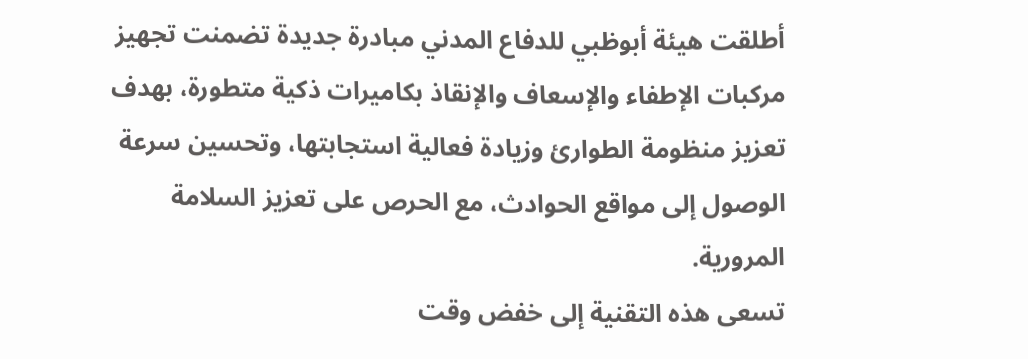أطلقت هيئة أبوظبي للدفاع المدني مبادرة جديدة تضمنت تجهيز مركبات الإطفاء والإسعاف والإنقاذ بكاميرات ذكية متطورة، بهدف تعزيز منظومة الطوارئ وزيادة فعالية استجابتها، وتحسين سرعة الوصول إلى مواقع الحوادث، مع الحرص على تعزيز السلامة المرورية.
تسعى هذه التقنية إلى خفض وقت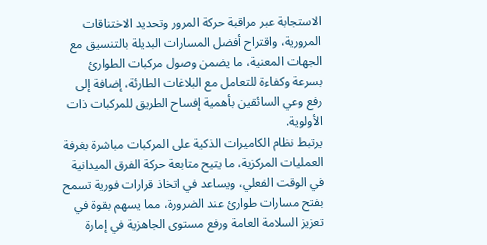الاستجابة عبر مراقبة حركة المرور وتحديد الاختناقات المرورية، واقتراح أفضل المسارات البديلة بالتنسيق مع الجهات المعنية، ما يضمن وصول مركبات الطوارئ بسرعة وكفاءة للتعامل مع البلاغات الطارئة، إضافة إلى رفع وعي السائقين بأهمية إفساح الطريق للمركبات ذات الأولوية.
يرتبط نظام الكاميرات الذكية على المركبات مباشرة بغرفة العمليات المركزية، ما يتيح متابعة حركة الفرق الميدانية في الوقت الفعلي، ويساعد في اتخاذ قرارات فورية تسمح بفتح مسارات طوارئ عند الضرورة، مما يسهم بقوة في تعزيز السلامة العامة ورفع مستوى الجاهزية في إمارة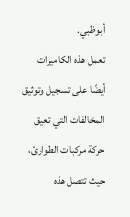أبوظبي.
تعمل هذه الكاميرات أيضًا على تسجيل وتوثيق المخالفات التي تعيق حركة مركبات الطوارئ، حيث تتصل هذه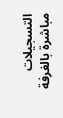التسجيلات مباشرة بالغرفة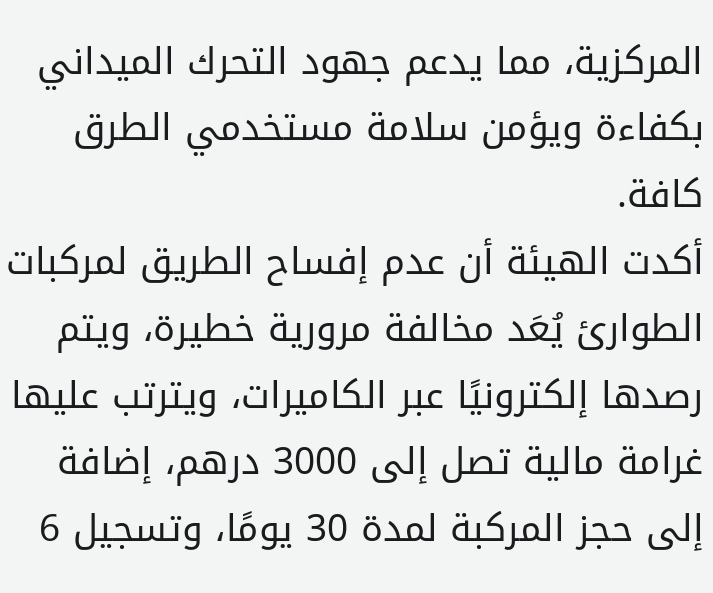المركزية، مما يدعم جهود التحرك الميداني بكفاءة ويؤمن سلامة مستخدمي الطرق كافة.
أكدت الهيئة أن عدم إفساح الطريق لمركبات الطوارئ يُعَد مخالفة مرورية خطيرة، ويتم رصدها إلكترونيًا عبر الكاميرات، ويترتب عليها غرامة مالية تصل إلى 3000 درهم، إضافة إلى حجز المركبة لمدة 30 يومًا، وتسجيل 6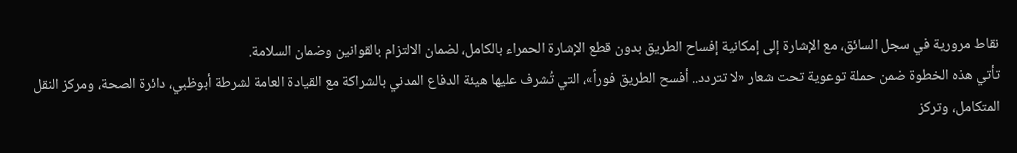نقاط مرورية في سجل السائق، مع الإشارة إلى إمكانية إفساح الطريق بدون قطع الإشارة الحمراء بالكامل، لضمان الالتزام بالقوانين وضمان السلامة.
تأتي هذه الخطوة ضمن حملة توعوية تحت شعار «لا تتردد.. أفسح الطريق فوراً»، التي تُشرف عليها هيئة الدفاع المدني بالشراكة مع القيادة العامة لشرطة أبوظبي، دائرة الصحة، ومركز النقل المتكامل، وتركز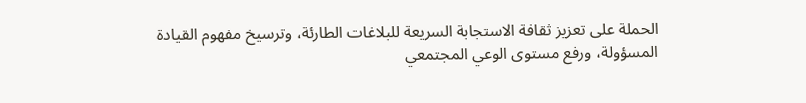الحملة على تعزيز ثقافة الاستجابة السريعة للبلاغات الطارئة، وترسيخ مفهوم القيادة المسؤولة، ورفع مستوى الوعي المجتمعي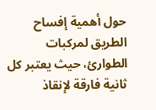حول أهمية إفساح الطريق لمركبات الطوارئ، حيث يعتبر كل ثانية فارقة لإنقاذ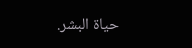حياة البشر.